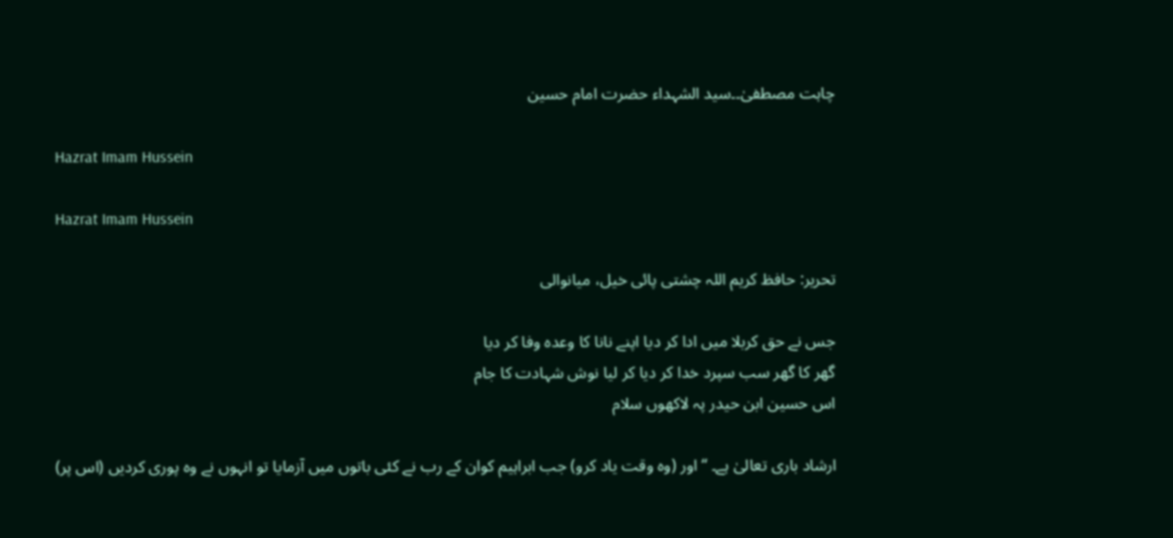چاہت مصطفیٰ۔۔سید الشہداء حضرت امام حسین

Hazrat Imam Hussein

Hazrat Imam Hussein

تحریر: حافظ کریم اللہ چشتی پائی خیل، میانوالی

جس نے حق کربلا میں ادا کر دیا اپنے نانا کا وعدہ وفا کر دیا
گھر کا گھر سب سپرد خدا کر دیا کر لیا نوش شہادت کا جام
اس حسین ابن حیدر پہ لاکھوں سلام

ارشاد باری تعالیٰ ہے۔ “اور (وہ وقت یاد کرو) جب ابراہیم کوان کے رب نے کئی باتوں میں آزمایا تو انہوں نے وہ پوری کردیں (اس پر)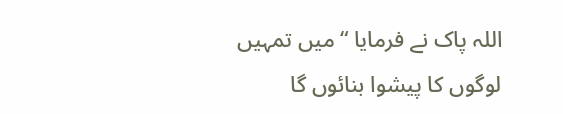اللہ پاک نے فرمایا “میں تمہیں لوگوں کا پیشوا بنائوں گا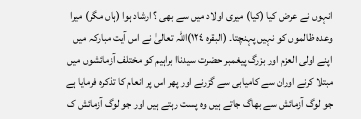انہوں نے عرض کیا (کیا) میری اولاد میں سے بھی ؟ ارشاد ہوا (ہاں مگر) میرا وعدہ ظالموں کو نہیں پہنچتا۔ (البقرہ ١٢٤)اللہ تعالیٰ نے اس آیت مبارکہ میں اپنے اولی العزم اور بزرگ پیغمبر حضرت سیدناا براہیم کو مختلف آزمائشوں میں مبتلا کرنے اوران سے کامیابی سے گزرنے اور پھر اس پر انعام کا تذکرہ فرمایا ہے جو لوگ آزمائش سے بھاگ جاتے ہیں وہ پست رہتے ہیں اور جو لوگ آزمائش ک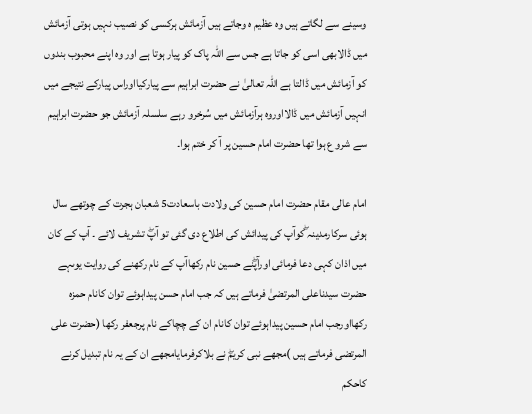وسینے سے لگاتے ہیں وہ عظیم ہ وجاتے ہیں آزمائش ہرکسی کو نصیب نہیں ہوتی آزمائش میں ڈالابھی اسی کو جاتا ہے جس سے اللہ پاک کو پیار ہوتا ہے اور وہ اپنے محبوب بندوں کو آزمائش میں ڈالتا ہے اللہ تعالیٰ نے حضرت ابراہیم سے پیارکیااوراس پیارکے نتیجے میں انہیں آزمائش میں ڈالااوروہ ہرآزمائش میں سُرخرو رہے سلسلہ آزمائش جو حضرت ابراہیم سے شرو ع ہوا تھا حضرت امام حسین پر آ کر ختم ہوا۔

امام عالی مقام حضرت امام حسین کی ولادت باسعادت5 شعبان ہجرت کے چوتھے سال ہوئی سرکارمدینہ ۖکوآپ کی پیدائش کی اطلاع دی گئی تو آپۖ تشریف لائے ۔ آپ کے کان میں اذان کہی دعا فرمائی اورآپۖنے حسین نام رکھاآپ کے نام رکھنے کی روایت یوںہے حضرت سیدناعلی المرتضیٰ فرماتے ہیں کہ جب امام حسن پیداہوئے توان کانام حمزہ رکھااورجب امام حسین پیداہوئے توان کانام ان کے چچاکے نام پرجعفر رکھا (حضرت علی المرتضی فرماتے ہیں )مجھے نبی کریمۖ نے بلاکرفرمایامجھے ان کے یہ نام تبدیل کرنے کاحکم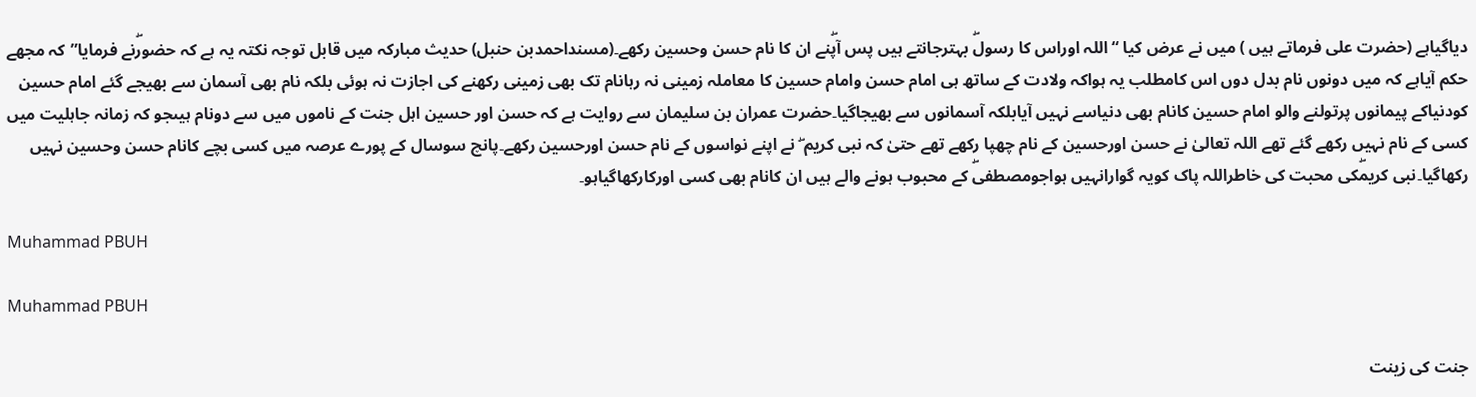دیاگیاہے (حضرت علی فرماتے ہیں ) میں نے عرض کیا “اللہ اوراس کا رسولۖ بہترجانتے ہیں پس آپۖنے ان کا نام حسن وحسین رکھے۔(مسنداحمدبن حنبل) حدیث مبارکہ میں قابل توجہ نکتہ یہ ہے کہ حضورۖنے فرمایا”کہ مجھے حکم آیاہے کہ میں دونوں نام بدل دوں اس کامطلب یہ ہواکہ ولادت کے ساتھ ہی امام حسن وامام حسین کا معاملہ زمینی نہ رہانام تک بھی زمینی رکھنے کی اجازت نہ ہوئی بلکہ نام بھی آسمان سے بھیجے گئے امام حسین کودنیاکے پیمانوں پرتولنے والو امام حسین کانام بھی دنیاسے نہیں آیابلکہ آسمانوں سے بھیجاگیا۔حضرت عمران بن سلیمان سے روایت ہے کہ حسن اور حسین اہل جنت کے ناموں میں سے دونام ہیںجو کہ زمانہ جاہلیت میں کسی کے نام نہیں رکھے گئے تھے اللہ تعالیٰ نے حسن اورحسین کے نام چھپا رکھے تھے حتیٰ کہ نبی کریم ۖ نے اپنے نواسوں کے نام حسن اورحسین رکھے۔پانچ سوسال کے پورے عرصہ میں کسی بچے کانام حسن وحسین نہیں رکھاگیا۔نبی کریمۖکی محبت کی خاطراللہ پاک کویہ گوارانہیں ہواجومصطفیۖ کے محبوب ہونے والے ہیں ان کانام بھی کسی اورکارکھاگیاہو۔

Muhammad PBUH

Muhammad PBUH

جنت کی زینت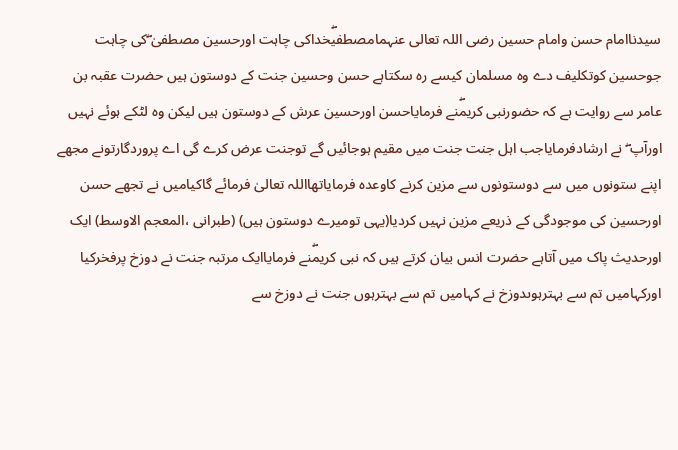سیدناامام حسن وامام حسین رضی اللہ تعالی عنہمامصطفیۖخداکی چاہت اورحسین مصطفیٰ ۖکی چاہت جوحسین کوتکلیف دے وہ مسلمان کیسے رہ سکتاہے حسن وحسین جنت کے دوستون ہیں حضرت عقبہ بن عامر سے روایت ہے کہ حضورنبی کریمۖنے فرمایاحسن اورحسین عرش کے دوستون ہیں لیکن وہ لٹکے ہوئے نہیں اورآپ ۖ نے ارشادفرمایاجب اہل جنت جنت میں مقیم ہوجائیں گے توجنت عرض کرے گی اے پروردگارتونے مجھے اپنے ستونوں میں سے دوستونوں سے مزین کرنے کاوعدہ فرمایاتھااللہ تعالیٰ فرمائے گاکیامیں نے تجھے حسن اورحسین کی موجودگی کے ذریعے مزین نہیں کردیا(یہی تومیرے دوستون ہیں) (طبرانی ،المعجم الاوسط) ایک اورحدیث پاک میں آتاہے حضرت انس بیان کرتے ہیں کہ نبی کریمۖنے فرمایاایک مرتبہ جنت نے دوزخ پرفخرکیا اورکہامیں تم سے بہترہوںدوزخ نے کہامیں تم سے بہترہوں جنت نے دوزخ سے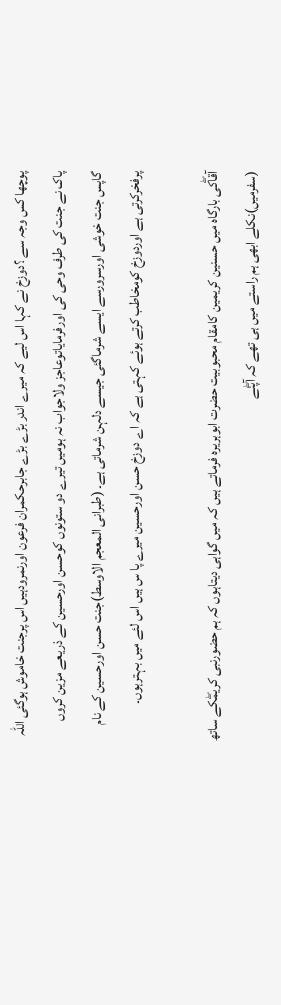پوچھا کس وجہ سے ؟دوزخ نے کہا اس لیے کہ میرے اندر بڑے بڑے جابرحکمران فرعون اورنمرودہیں اس پرجنت خاموش ہوگئی اللہ پاک نے جنت کی طرف وحی کی اورفرمایاتوعاجز ولاجواب نہ ہومیں تیرے دو ستونوں کوحسن اورحسین کے ذریعے مزین کروں گاپس جنت خوشی اورسرورسے ایسے شرماگئی جیسے دلہن شرماتی ہے۔ (طبرانی المعجم الاوسط)جنت حسن اورحسین کے نام پرفخرکرتی ہے اوردوزخ کومخاطب کرتے ہوئے کہتی ہے کہ اے دوزخ حسن اورحسین میرے پا س ہیں اس لئے میں بہترہوں۔

آقاۖکی بارگاہ میں حسنین کریمین کامقام محبوبیت حضرت ابوہریرہ فرماتے ہیں کہ میں گواہی دیتاہوں کہ ہم حضورنبی کریمۖکے ساتھ (سفرمیں)نکلے ابھی ہم راستے میں ہی تھے کہ آپۖنے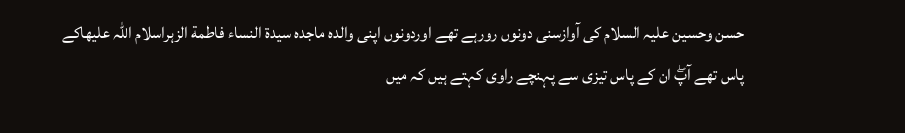حسن وحسین علیہ السلام کی آوازسنی دونوں رورہے تھے اوردونوں اپنی والدہ ماجدہ سیدة النساء فاطمة الزہراسلام اللہ علیھاکے پاس تھے آپۖ ان کے پاس تیزی سے پہنچے راوی کہتے ہیں کہ میں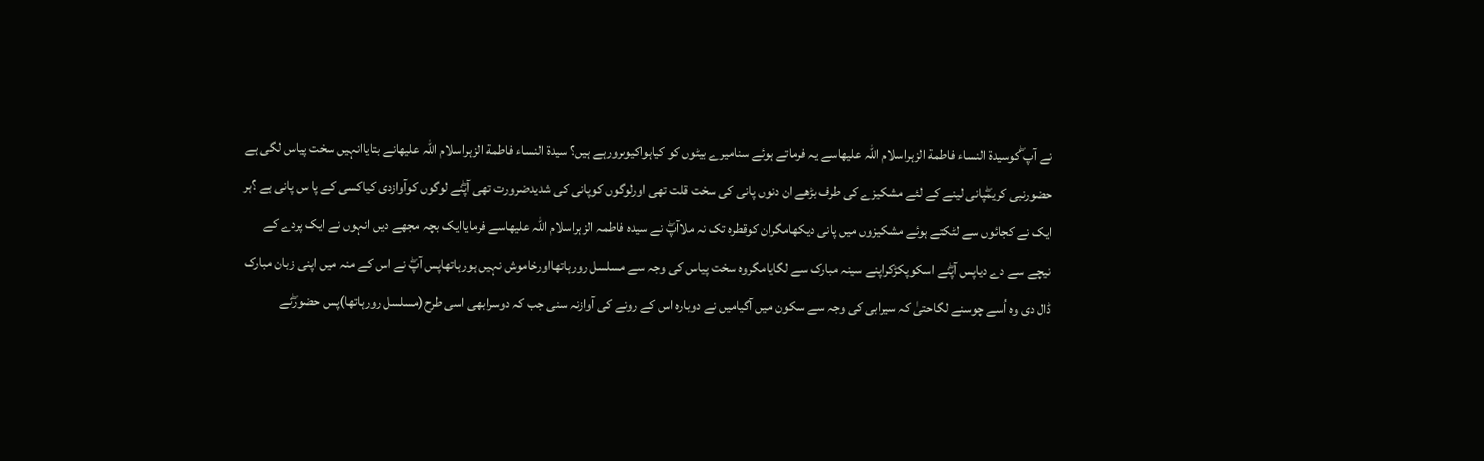نے آپ ۖکوسیدة النساء فاطمة الزہراسلام اللہ علیھاسے یہ فرماتے ہوئے سنامیرے بیٹوں کو کیاہواکیوںرورہے ہیں؟ سیدة النساء فاطمة الزہراسلام اللہ علیھانے بتایاانہیں سخت پیاس لگی ہے حضورنبی کریمۖپانی لینے کے لئے مشکیزے کی طرف بڑھے ان دنوں پانی کی سخت قلت تھی اورلوگوں کوپانی کی شدیدضرورت تھی آپۖنے لوگوں کوآوازدی کیاکسی کے پا س پانی ہے ؟ہر ایک نے کجائوں سے لٹکتے ہوئے مشکیزوں میں پانی دیکھامگران کوقطرہ تک نہ ملاآپۖ نے سیدہ فاطمہ الزہراسلام اللہ علیھاسے فرمایاایک بچہ مجھے دیں انہوں نے ایک پردے کے نیچے سے دے دیاپس آپۖنے اسکوپکڑکراپنے سینہ مبارک سے لگایامگروہ سخت پیاس کی وجہ سے مسلسل رورہاتھااورخاموش نہیں ہورہاتھاپس آپۖ نے اس کے منہ میں اپنی زبان مبارک ڈال دی وہ اُسے چوسنے لگاحتیٰ کہ سیرابی کی وجہ سے سکون میں آگیامیں نے دوبارہ اس کے رونے کی آوازنہ سنی جب کہ دوسرابھی اسی طرح(مسلسل رورہاتھا)پس حضورۖنے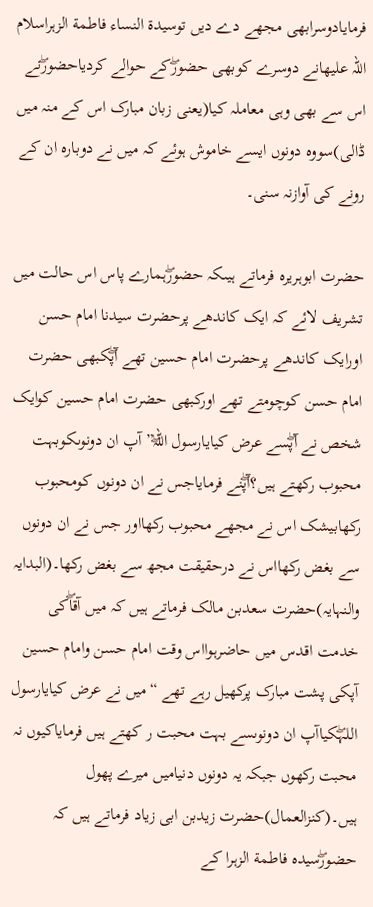فرمایادوسرابھی مجھے دے دیں توسیدة النساء فاطمة الزہراسلام اللہ علیھانے دوسرے کوبھی حضورۖکے حوالے کردیاحضورۖنے اس سے بھی وہی معاملہ کیا(یعنی زبان مبارک اس کے منہ میں ڈالی)سووہ دونوں ایسے خاموش ہوئے کہ میں نے دوبارہ ان کے رونے کی آوازنہ سنی۔

حضرت ابوہریرہ فرماتے ہیںکہ حضورۖہمارے پاس اس حالت میں تشریف لائے کہ ایک کاندھے پرحضرت سیدنا امام حسن اورایک کاندھے پرحضرت امام حسین تھے آپۖکبھی حضرت امام حسن کوچومتے تھے اورکبھی حضرت امام حسین کوایک شخص نے آپۖسے عرض کیایارسول اللہۖ”آپ ان دونوںکوبہت محبوب رکھتے ہیں؟آپۖنے فرمایاجس نے ان دونوں کومحبوب رکھابیشک اس نے مجھے محبوب رکھااور جس نے ان دونوں سے بغض رکھااس نے درحقیقت مجھ سے بغض رکھا۔(البدایہ والنہایہ)حضرت سعدبن مالک فرماتے ہیں کہ میں آقاۖکی خدمت اقدس میں حاضرہوااس وقت امام حسن وامام حسین آپکی پشت مبارک پرکھیل رہے تھے “میں نے عرض کیایارسول اللہۖکیاآپ ان دونوںسے بہت محبت ر کھتے ہیں فرمایاکیوں نہ محبت رکھوں جبکہ یہ دونوں دنیامیں میرے پھول ہیں۔(کنزالعمال)حضرت زیدبن ابی زیاد فرماتے ہیں کہ حضورۖسیدہ فاطمة الزہرا کے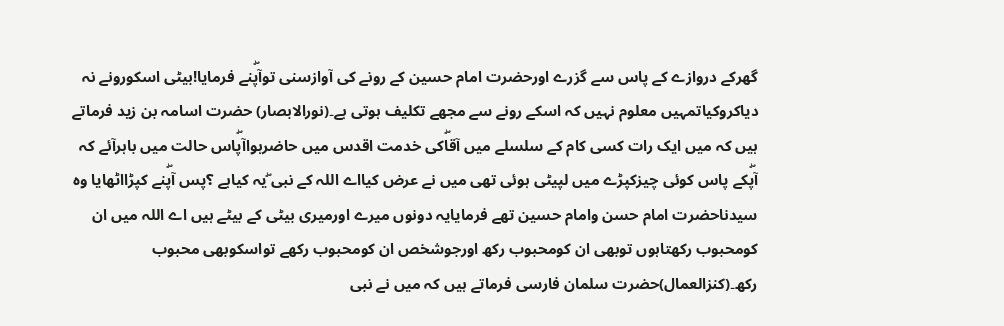گھرکے دروازے کے پاس سے گزرے اورحضرت امام حسین کے رونے کی آوازسنی توآپۖنے فرمایا!بیٹی اسکورونے نہ دیاکروکیاتمہیں معلوم نہیں کہ اسکے رونے سے مجھے تکلیف ہوتی ہے۔(نورالابصار) حضرت اسامہ بن زید فرماتے ہیں کہ میں ایک رات کسی کام کے سلسلے میں آقاۖکی خدمت اقدس میں حاضرہواآپۖاس حالت میں باہرآئے کہ آپۖکے پاس کوئی چیزکپڑے میں لپیٹی ہوئی تھی میں نے عرض کیااے اللہ کے نبی ۖیہ کیاہے ؟پس آپۖنے کپڑااٹھایا وہ سیدناحضرت امام حسن وامام حسین تھے فرمایایہ دونوں میرے اورمیری بیٹی کے بیٹے ہیں اے اللہ میں ان کومحبوب رکھتاہوں توبھی ان کومحبوب رکھ اورجوشخص ان کومحبوب رکھے تواسکوبھی محبوب رکھ۔(کنزالعمال)حضرت سلمان فارسی فرماتے ہیں کہ میں نے نبی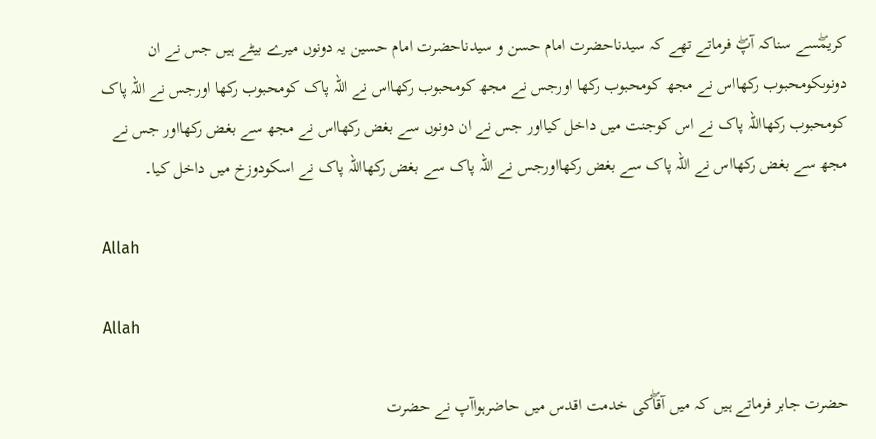کریمۖسے سناکہ آپۖ فرماتے تھے کہ سیدناحضرت امام حسن و سیدناحضرت امام حسین یہ دونوں میرے بیٹے ہیں جس نے ان دونوںکومحبوب رکھااس نے مجھ کومحبوب رکھا اورجس نے مجھ کومحبوب رکھااس نے اللہ پاک کومحبوب رکھا اورجس نے اللہ پاک کومحبوب رکھااللہ پاک نے اس کوجنت میں داخل کیااور جس نے ان دونوں سے بغض رکھااس نے مجھ سے بغض رکھااور جس نے مجھ سے بغض رکھااس نے اللہ پاک سے بغض رکھااورجس نے اللہ پاک سے بغض رکھااللہ پاک نے اسکودوزخ میں داخل کیا۔

Allah

Allah

حضرت جابر فرماتے ہیں کہ میں آقاۖکی خدمت اقدس میں حاضرہواآپ نے حضرت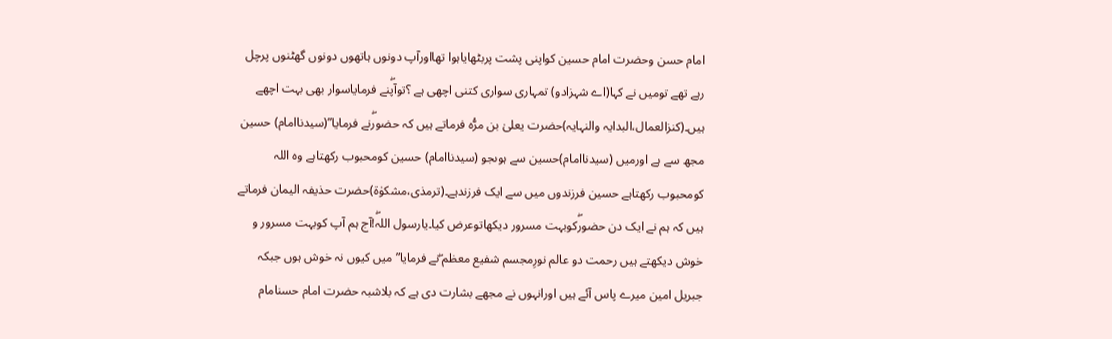امام حسن وحضرت امام حسین کواپنی پشت پربٹھایاہوا تھااورآپ دونوں ہاتھوں دونوں گھٹنوں پرچل رہے تھے تومیں نے کہا(اے شہزادو) تمہاری سواری کتنی اچھی ہے ؟توآپۖنے فرمایاسوار بھی بہت اچھے ہیں۔(کنزالعمال،البدایہ والنہایہ)حضرت یعلیٰ بن مرُّہ فرماتے ہیں کہ حضورۖنے فرمایا”(سیدناامام) حسین مجھ سے ہے اورمیں (سیدناامام)حسین سے ہوںجو (سیدناامام) حسین کومحبوب رکھتاہے وہ اللہ کومحبوب رکھتاہے حسین فرزندوں میں سے ایک فرزندہے۔(ترمذی،مشکوٰة)حضرت حذیفہ الیمان فرماتے ہیں کہ ہم نے ایک دن حضورۖکوبہت مسرور دیکھاتوعرض کیا۔یارسول اللہۖ!آج ہم آپ کوبہت مسرور و خوش دیکھتے ہیں رحمت دو عالم نورِمجسم شفیع معظم ۖنے فرمایا”میں کیوں نہ خوش ہوں جبکہ جبریل امین میرے پاس آئے ہیں اورانہوں نے مجھے بشارت دی ہے کہ بلاشبہ حضرت امام حسنامام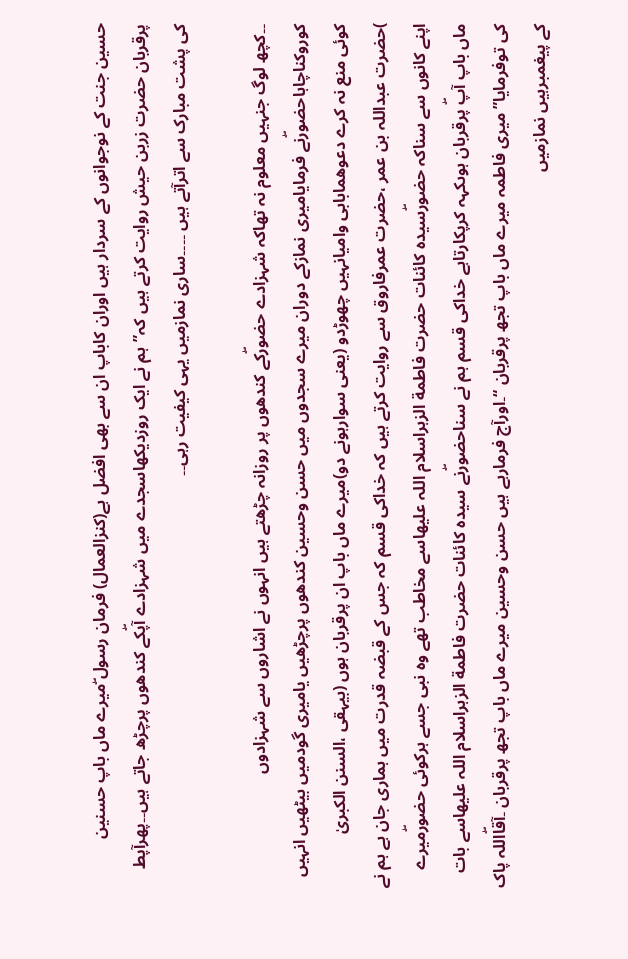حسین جنت کے نوجوانوں کے سردار ہیں اوران کاباپ ان سے بھی افضل ہے(کنزالعمال) فرمان رسول ۖمیرے ماں باپ حسنین پرقربان حضرت زربن حیش روایت کرتے ہیں کہ”ہم نے ایک روزدیکھاسجدے میں شہزادے آپۖکے کندھوں پرچڑھ جاتے ہیں۔۔پھرآپط کی پشت مبارک سے اترآتے ہیں ۔۔۔۔ساری نمازمیں یہی کیفیت رہی۔۔

۔۔کچھ لوگ جنہیں معلوم نہ تھاکہ شہزادے حضورۖکے کندھوں پر روزانہ چڑھتے ہیں انہوں نے اشاروں سے شہزادوں کوروکناچاہاحضورۖنے فرمایامیری نمازکے دوران میرے سجدوں میں حسن وحسین کندھوں پرچڑھیں یامیری گودمیں بیٹھیں انہیں کوئی منع نہ کرے دعوھمابابی وامیانہیں چھوڑدو (یعنی سوارہونے دو)میرے ماں باپ ان پرقربان ہوں (بیہقی ،السنن الکبریٰ )حضرت عبداللہ بن عمر ،حضرت عمرفاروق سے روایت کرتے ہیں کہ خداکی قسم کہ جس کے قبضہ قدرت میں ہماری جان ہے ہم نے اپنے کانوں سے سناکہ حضورۖسیدہ کائنات حضرت فاطمة الزہراسلام اللہ علیھاسے مخاطب تھے وہ نبی جسے ہرکوئی حضورۖمیرے ماں باپ آپۖ پرقربان ہوںکہہ کرپکارتاہے خداکی قسم ہم نے سناحضورۖنے سیدہ کائنات حضرت فاطمة الزہراسلام اللہ علیھاسے بات کی توفرمایا”میری فاطمہ میرے ماں باپ تجھ پرقربان “۔اورآج فرمارہے ہیں حسن وحسین میرے ماں باپ تجھ پرقربان ۔آقاۖاللہ پاک کے پیغمبرہیں نمازمیں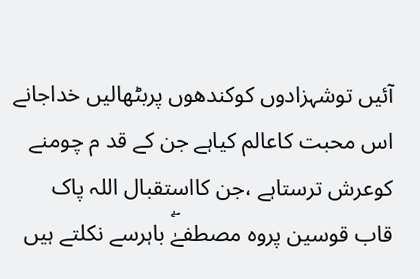آئیں توشہزادوں کوکندھوں پربٹھالیں خداجانے اس محبت کاعالم کیاہے جن کے قد م چومنے کوعرش ترستاہے ،جن کااستقبال اللہ پاک قاب قوسین پروہ مصطفےٰۖ باہرسے نکلتے ہیں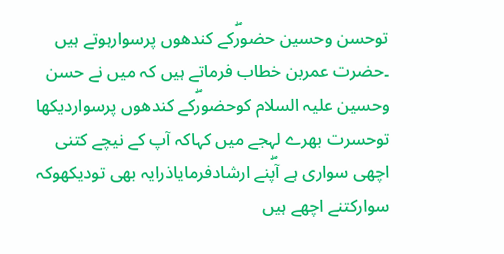توحسن وحسین حضورۖکے کندھوں پرسوارہوتے ہیں ۔حضرت عمربن خطاب فرماتے ہیں کہ میں نے حسن وحسین علیہ السلام کوحضورۖکے کندھوں پرسواردیکھا توحسرت بھرے لہجے میں کہاکہ آپ کے نیچے کتنی اچھی سواری ہے آپۖنے ارشادفرمایاذرایہ بھی تودیکھوکہ سوارکتنے اچھے ہیں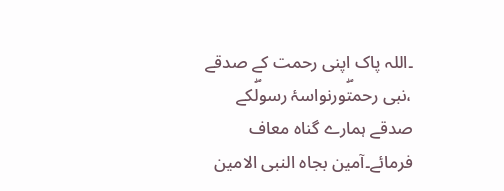۔اللہ پاک اپنی رحمت کے صدقے ،نبی رحمتۖورنواسۂ رسولۖکے صدقے ہمارے گناہ معاف فرمائے۔آمین بجاہ النبی الامین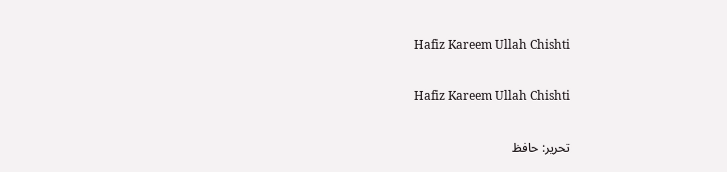Hafiz Kareem Ullah Chishti

Hafiz Kareem Ullah Chishti

تحریر: حافظ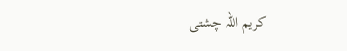کریم اللہ چشتی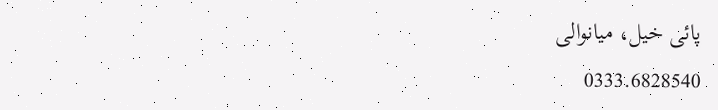پائی خیل، میانوالی
0333.6828540